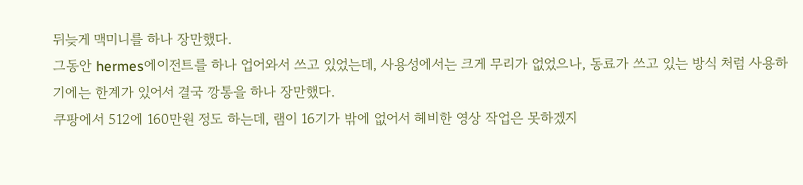뒤늦게 맥미니를 하나 장만했다.
그동안 hermes에이전트를 하나 업어와서 쓰고 있었는데, 사용성에서는 크게 무리가 없었으나, 동료가 쓰고 있는 방식 처럼 사용하기에는 한계가 있어서 결국 깡통을 하나 장만했다.
쿠팡에서 512에 160만원 정도 하는데, 램이 16기가 밖에 없어서 헤비한 영상 작업은 못하겠지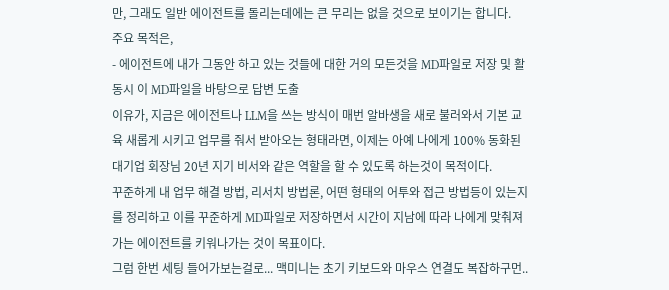만, 그래도 일반 에이전트를 돌리는데에는 큰 무리는 없을 것으로 보이기는 합니다.
주요 목적은,
- 에이전트에 내가 그동안 하고 있는 것들에 대한 거의 모든것을 MD파일로 저장 및 활동시 이 MD파일을 바탕으로 답변 도출
이유가, 지금은 에이전트나 LLM을 쓰는 방식이 매번 알바생을 새로 불러와서 기본 교육 새롭게 시키고 업무를 줘서 받아오는 형태라면, 이제는 아예 나에게 100% 동화된 대기업 회장님 20년 지기 비서와 같은 역할을 할 수 있도록 하는것이 목적이다.
꾸준하게 내 업무 해결 방법, 리서치 방법론, 어떤 형태의 어투와 접근 방법등이 있는지를 정리하고 이를 꾸준하게 MD파일로 저장하면서 시간이 지남에 따라 나에게 맞춰져가는 에이전트를 키워나가는 것이 목표이다.
그럼 한번 세팅 들어가보는걸로... 맥미니는 초기 키보드와 마우스 연결도 복잡하구먼..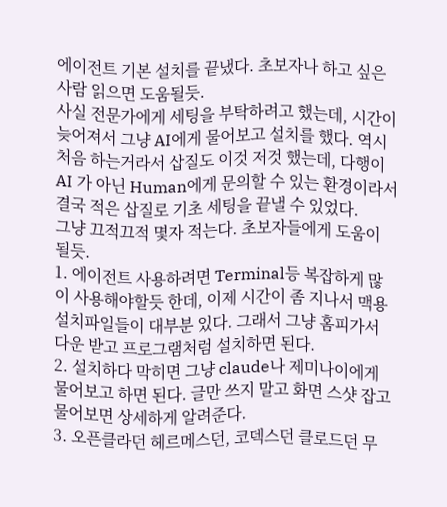에이전트 기본 설치를 끝냈다. 초보자나 하고 싶은 사람 읽으면 도움될듯.
사실 전문가에게 세팅을 부탁하려고 했는데, 시간이 늦어져서 그냥 AI에게 물어보고 설치를 했다. 역시 처음 하는거라서 삽질도 이것 저것 했는데, 다행이 AI 가 아닌 Human에게 문의할 수 있는 환경이라서 결국 적은 삽질로 기초 세팅을 끝낼 수 있었다.
그냥 끄적끄적 몇자 적는다. 초보자들에게 도움이 될듯.
1. 에이전트 사용하려면 Terminal등 복잡하게 많이 사용해야할듯 한데, 이제 시간이 좀 지나서 맥용 설치파일들이 대부분 있다. 그래서 그냥 홈피가서 다운 받고 프로그램처럼 설치하면 된다.
2. 설치하다 막히면 그냥 claude나 제미나이에게 물어보고 하면 된다. 글만 쓰지 말고 화면 스샷 잡고 물어보면 상세하게 알려준다.
3. 오픈클라던 헤르메스던, 코덱스던 클로드던 무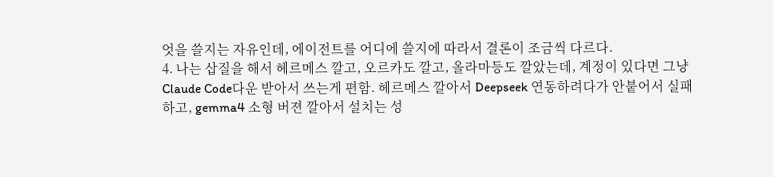엇을 쓸지는 자유인데, 에이전트를 어디에 쓸지에 따라서 결론이 조금씩 다르다.
4. 나는 삽질을 해서 헤르메스 깔고, 오르카도 깔고, 올라마등도 깔았는데, 계정이 있다면 그냥 Claude Code다운 받아서 쓰는게 편함. 헤르메스 깔아서 Deepseek 연동하려다가 안붙어서 실패하고, gemma4 소형 버젼 깔아서 설치는 성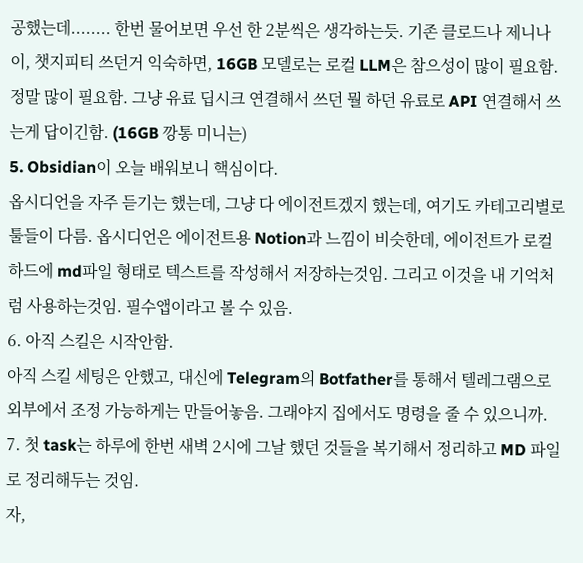공했는데........ 한번 물어보면 우선 한 2분씩은 생각하는듯. 기존 클로드나 제니나이, 챗지피티 쓰던거 익숙하면, 16GB 모델로는 로컬 LLM은 참으성이 많이 필요함. 정말 많이 필요함. 그냥 유료 딥시크 연결해서 쓰던 뭘 하던 유료로 API 연결해서 쓰는게 답이긴함. (16GB 깡통 미니는)
5. Obsidian이 오늘 배워보니 핵심이다.
옵시디언을 자주 듣기는 했는데, 그냥 다 에이전트겠지 했는데, 여기도 카테고리별로 툴들이 다름. 옵시디언은 에이전트용 Notion과 느낌이 비슷한데, 에이전트가 로컬 하드에 md파일 형태로 텍스트를 작성해서 저장하는것임. 그리고 이것을 내 기억처럼 사용하는것임. 필수앱이라고 볼 수 있음.
6. 아직 스킬은 시작안함.
아직 스킬 세팅은 안했고, 대신에 Telegram의 Botfather를 통해서 텔레그램으로 외부에서 조정 가능하게는 만들어놓음. 그래야지 집에서도 명령을 줄 수 있으니까.
7. 첫 task는 하루에 한번 새벽 2시에 그날 했던 것들을 복기해서 정리하고 MD 파일로 정리해두는 것임.
자,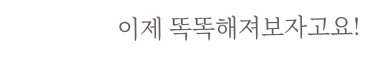이제 똑똑해져보자고요!